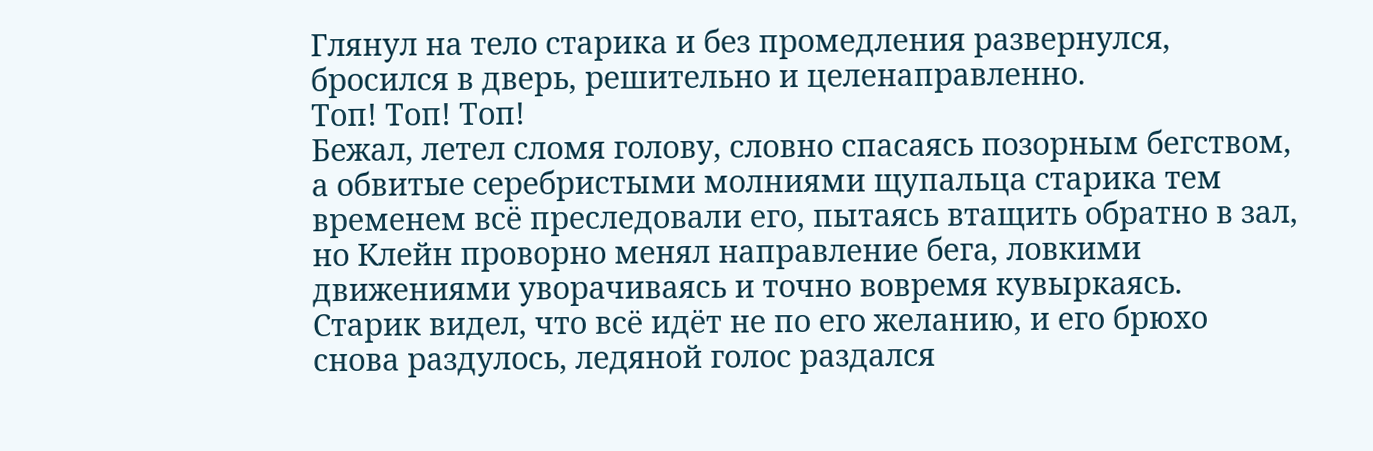Глянул на тело старика и без промедления развернулся, бросился в дверь, решительно и целенаправленно.
Топ! Топ! Топ!
Бежал, летел сломя голову, словно спасаясь позорным бегством, а обвитые серебристыми молниями щупальца старика тем временем всё преследовали его, пытаясь втащить обратно в зал, но Клейн проворно менял направление бега, ловкими движениями уворачиваясь и точно вовремя кувыркаясь.
Старик видел, что всё идёт не по его желанию, и его брюхо снова раздулось, ледяной голос раздался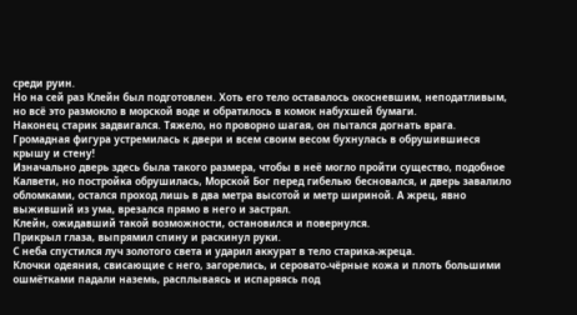среди руин.
Но на сей раз Клейн был подготовлен. Хоть его тело оставалось окосневшим, неподатливым, но всё это размокло в морской воде и обратилось в комок набухшей бумаги.
Наконец старик задвигался. Тяжело, но проворно шагая, он пытался догнать врага.
Громадная фигура устремилась к двери и всем своим весом бухнулась в обрушившиеся крышу и стену!
Изначально дверь здесь была такого размера, чтобы в неё могло пройти существо, подобное Калвети, но постройка обрушилась, Морской Бог перед гибелью бесновался, и дверь завалило обломками, остался проход лишь в два метра высотой и метр шириной. А жрец, явно выживший из ума, врезался прямо в него и застрял.
Клейн, ожидавший такой возможности, остановился и повернулся.
Прикрыл глаза, выпрямил спину и раскинул руки.
С неба спустился луч золотого света и ударил аккурат в тело старика-жреца.
Клочки одеяния, свисающие с него, загорелись, и серовато-чëрные кожа и плоть большими ошмëтками падали наземь, расплываясь и испаряясь под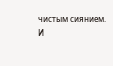чистым сиянием.
И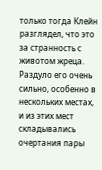только тогда Клейн разглядел, что это за странность с животом жреца.
Раздуло его очень сильно, особенно в нескольких местах, и из этих мест складывались очертания пары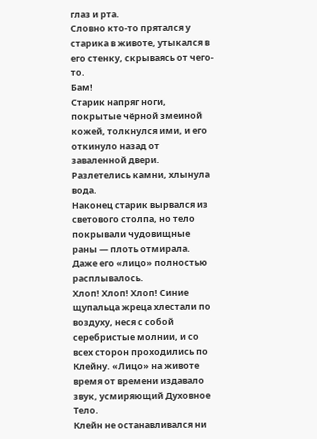глаз и рта.
Словно кто-то прятался у старика в животе, утыкался в его стенку, скрываясь от чего-то.
Бам!
Старик напряг ноги, покрытые чёрной змеиной кожей, толкнулся ими, и его откинуло назад от заваленной двери. Разлетелись камни, хлынула вода.
Наконец старик вырвался из светового столпа, но тело покрывали чудовищные раны — плоть отмирала. Даже его «лицо» полностью расплывалось.
Хлоп! Хлоп! Хлоп! Синие щупальца жреца хлестали по воздуху, неся с собой серебристые молнии, и со всех сторон проходились по Клейну. «Лицо» на животе время от времени издавало звук, усмиряющий Духовное Тело.
Клейн не останавливался ни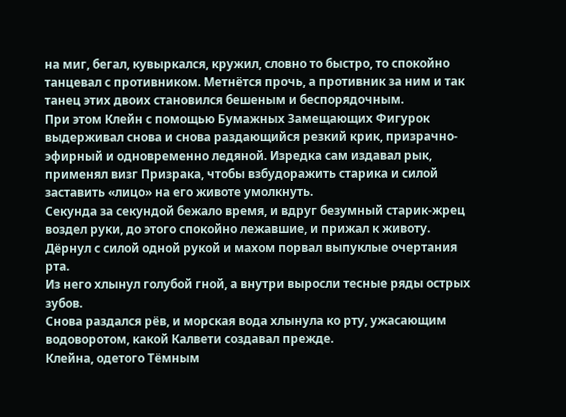на миг, бегал, кувыркался, кружил, словно то быстро, то спокойно танцевал с противником. Метнëтся прочь, а противник за ним и так танец этих двоих становился бешеным и беспорядочным.
При этом Клейн с помощью Бумажных Замещающих Фигурок выдерживал снова и снова раздающийся резкий крик, призрачно-эфирный и одновременно ледяной. Изредка сам издавал рык, применял визг Призрака, чтобы взбудоражить старика и силой заставить «лицо» на его животе умолкнуть.
Секунда за секундой бежало время, и вдруг безумный старик-жрец воздел руки, до этого спокойно лежавшие, и прижал к животу.
Дёрнул с силой одной рукой и махом порвал выпуклые очертания рта.
Из него хлынул голубой гной, а внутри выросли тесные ряды острых зубов.
Снова раздался рёв, и морская вода хлынула ко рту, ужасающим водоворотом, какой Калвети создавал прежде.
Клейна, одетого Тёмным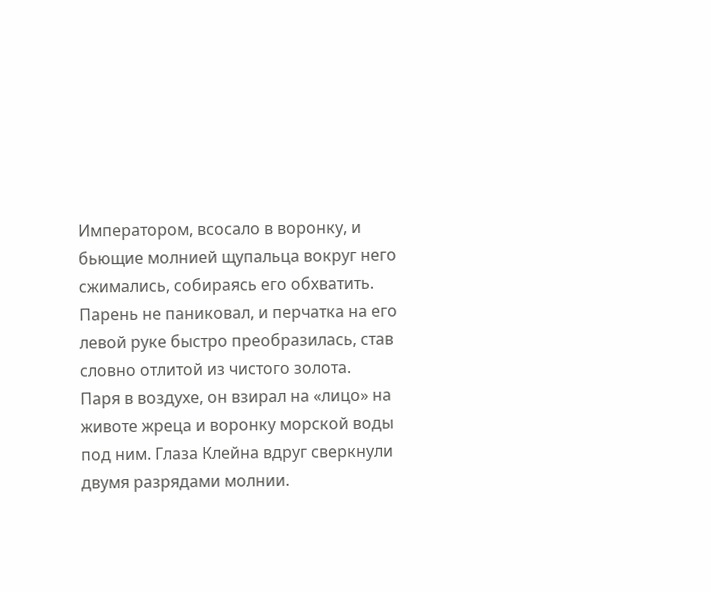Императором, всосало в воронку, и бьющие молнией щупальца вокруг него сжимались, собираясь его обхватить.
Парень не паниковал, и перчатка на его левой руке быстро преобразилась, став словно отлитой из чистого золота.
Паря в воздухе, он взирал на «лицо» на животе жреца и воронку морской воды под ним. Глаза Клейна вдруг сверкнули двумя разрядами молнии.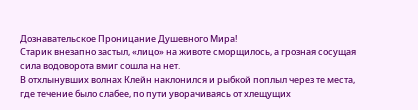Дознавательское Проницание Душевного Мира!
Старик внезапно застыл, «лицо» на животе сморщилось, а грозная сосущая сила водоворота вмиг сошла на нет.
В отхлынувших волнах Клейн наклонился и рыбкой поплыл через те места, где течение было слабее, по пути уворачиваясь от хлещущих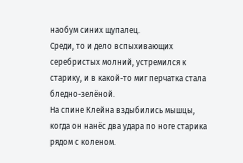наобум синих щупалец.
Среди, то и дело вспыхивающих серебристых молний, устремился к старику, и в какой-то миг перчатка стала бледно-зелëной.
На спине Клейна вздыбились мышцы, когда он нанёс два удара по ноге старика рядом с коленом.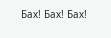Бах! Бах! Бах!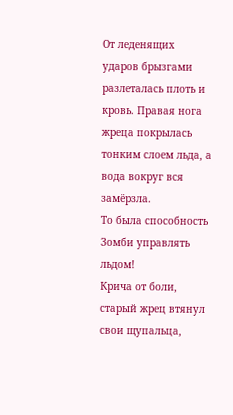От леденящих ударов брызгами разлеталась плоть и кровь. Правая нога жреца покрылась тонким слоем льда, а вода вокруг вся замёрзла.
То была способность Зомби управлять льдом!
Крича от боли, старый жрец втянул свои щупальца,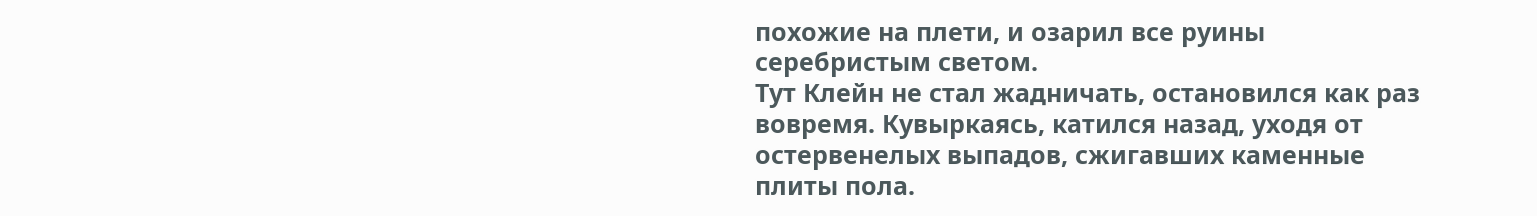похожие на плети, и озарил все руины серебристым светом.
Тут Клейн не стал жадничать, остановился как раз вовремя. Кувыркаясь, катился назад, уходя от остервенелых выпадов, сжигавших каменные плиты пола.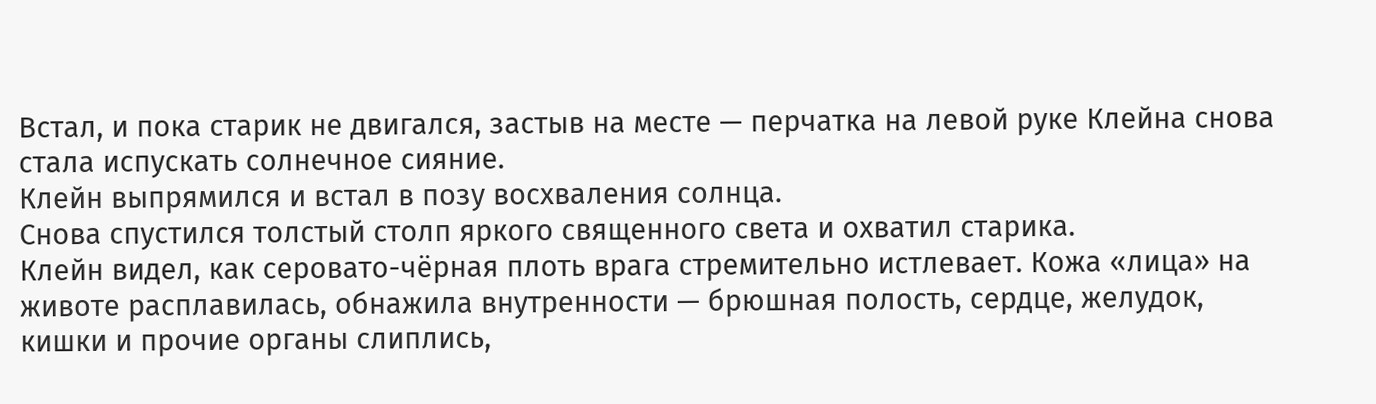Встал, и пока старик не двигался, застыв на месте — перчатка на левой руке Клейна снова стала испускать солнечное сияние.
Клейн выпрямился и встал в позу восхваления солнца.
Снова спустился толстый столп яркого священного света и охватил старика.
Клейн видел, как серовато-чëрная плоть врага стремительно истлевает. Кожа «лица» на животе расплавилась, обнажила внутренности — брюшная полость, сердце, желудок, кишки и прочие органы слиплись,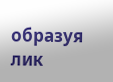образуя лик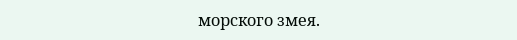морского змея.